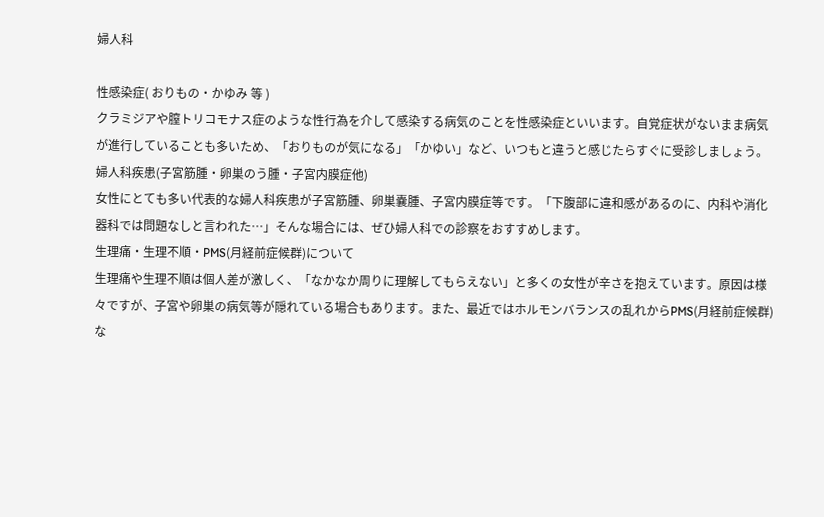婦人科

性感染症( おりもの・かゆみ 等 )
クラミジアや膣トリコモナス症のような性行為を介して感染する病気のことを性感染症といいます。自覚症状がないまま病気が進行していることも多いため、「おりものが気になる」「かゆい」など、いつもと違うと感じたらすぐに受診しましょう。
婦人科疾患(子宮筋腫・卵巣のう腫・子宮内膜症他)
女性にとても多い代表的な婦人科疾患が子宮筋腫、卵巣嚢腫、子宮内膜症等です。「下腹部に違和感があるのに、内科や消化器科では問題なしと言われた…」そんな場合には、ぜひ婦人科での診察をおすすめします。
生理痛・生理不順・PMS(月経前症候群)について
生理痛や生理不順は個人差が激しく、「なかなか周りに理解してもらえない」と多くの女性が辛さを抱えています。原因は様々ですが、子宮や卵巣の病気等が隠れている場合もあります。また、最近ではホルモンバランスの乱れからPMS(月経前症候群)な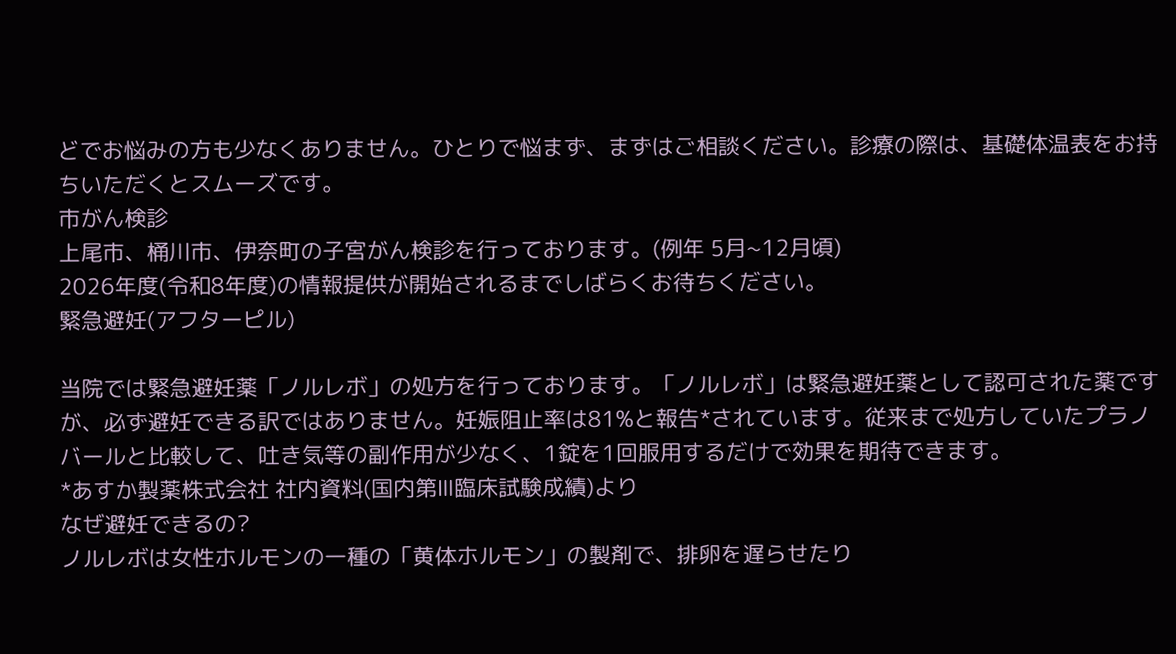どでお悩みの方も少なくありません。ひとりで悩まず、まずはご相談ください。診療の際は、基礎体温表をお持ちいただくとスムーズです。
市がん検診
上尾市、桶川市、伊奈町の子宮がん検診を行っております。(例年 5月~12月頃)
2026年度(令和8年度)の情報提供が開始されるまでしばらくお待ちください。
緊急避妊(アフターピル)

当院では緊急避妊薬「ノルレボ」の処方を行っております。「ノルレボ」は緊急避妊薬として認可された薬ですが、必ず避妊できる訳ではありません。妊娠阻止率は81%と報告*されています。従来まで処方していたプラノバールと比較して、吐き気等の副作用が少なく、1錠を1回服用するだけで効果を期待できます。
*あすか製薬株式会社 社内資料(国内第Ⅲ臨床試験成績)より
なぜ避妊できるの?
ノルレボは女性ホルモンの一種の「黄体ホルモン」の製剤で、排卵を遅らせたり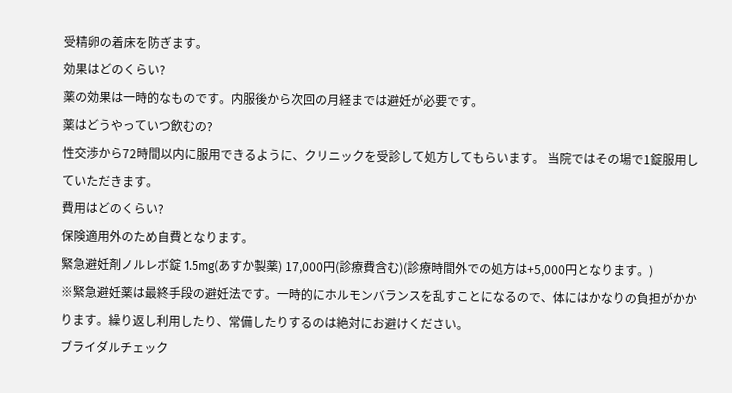受精卵の着床を防ぎます。
効果はどのくらい?
薬の効果は一時的なものです。内服後から次回の月経までは避妊が必要です。
薬はどうやっていつ飲むの?
性交渉から72時間以内に服用できるように、クリニックを受診して処方してもらいます。 当院ではその場で1錠服用していただきます。
費用はどのくらい?
保険適用外のため自費となります。
緊急避妊剤ノルレボ錠 1.5mg(あすか製薬) 17,000円(診療費含む)(診療時間外での処方は+5,000円となります。)
※緊急避妊薬は最終手段の避妊法です。一時的にホルモンバランスを乱すことになるので、体にはかなりの負担がかかります。繰り返し利用したり、常備したりするのは絶対にお避けください。
ブライダルチェック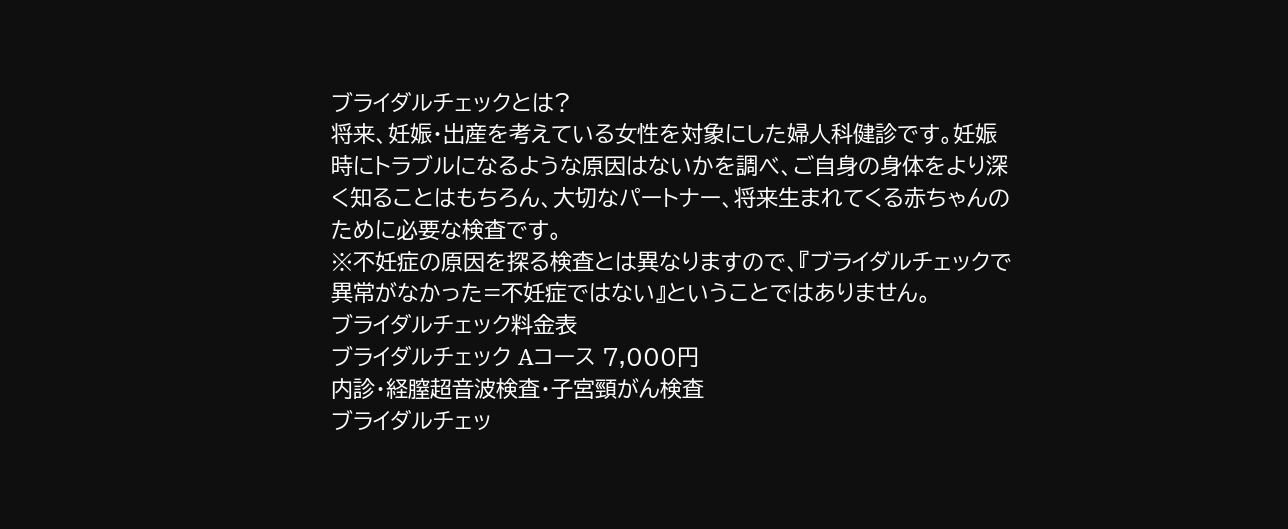ブライダルチェックとは?
将来、妊娠・出産を考えている女性を対象にした婦人科健診です。妊娠時にトラブルになるような原因はないかを調べ、ご自身の身体をより深く知ることはもちろん、大切なパートナー、将来生まれてくる赤ちゃんのために必要な検査です。
※不妊症の原因を探る検査とは異なりますので、『ブライダルチェックで異常がなかった=不妊症ではない』ということではありません。
ブライダルチェック料金表
ブライダルチェック Aコース 7,000円
内診・経膣超音波検査・子宮頸がん検査
ブライダルチェッ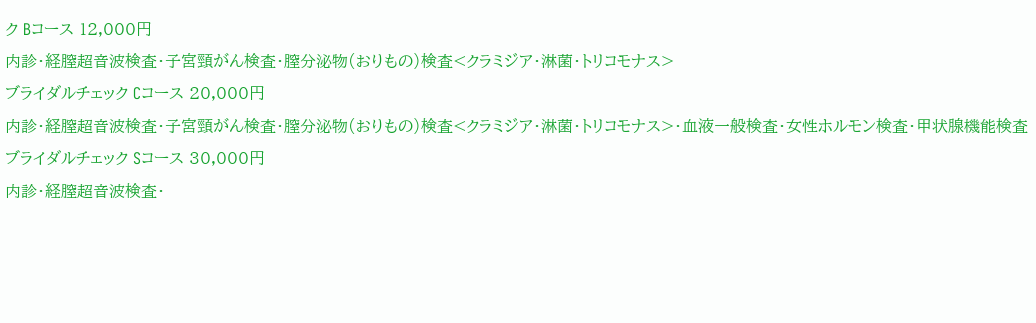ク Bコース 12,000円
内診・経膣超音波検査・子宮頸がん検査・膣分泌物(おりもの)検査<クラミジア・淋菌・トリコモナス>
ブライダルチェック Cコース 20,000円
内診・経膣超音波検査・子宮頸がん検査・膣分泌物(おりもの)検査<クラミジア・淋菌・トリコモナス>・血液一般検査・女性ホルモン検査・甲状腺機能検査
ブライダルチェック Sコース 30,000円
内診・経膣超音波検査・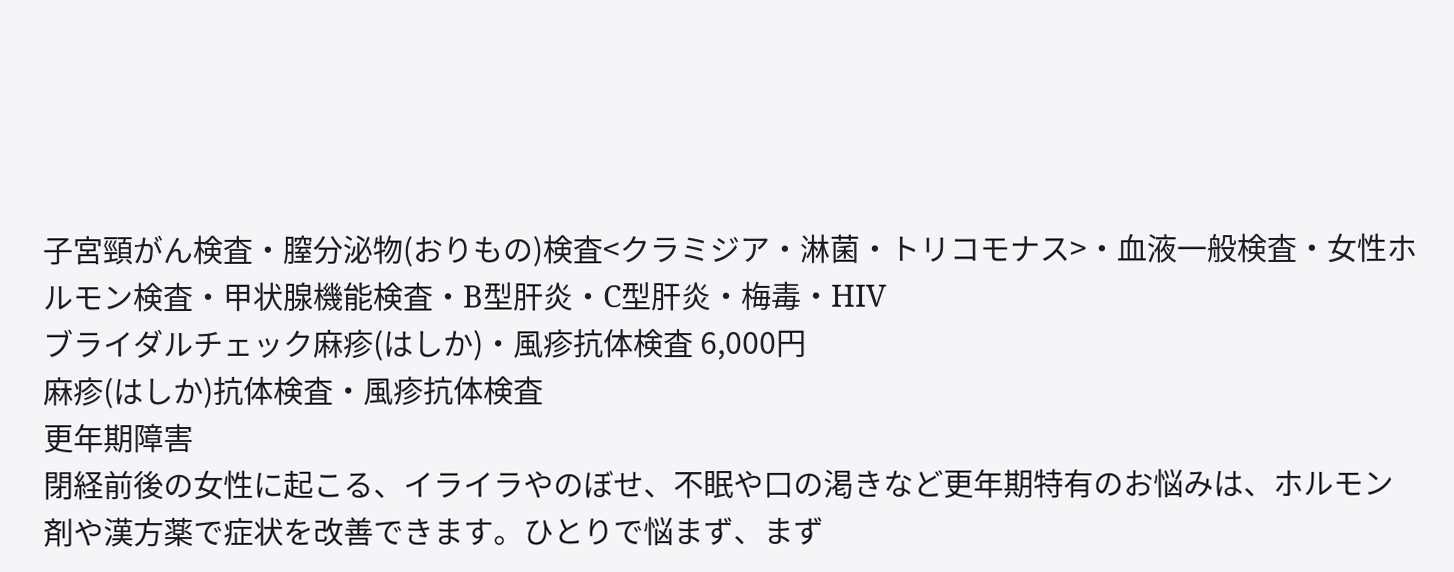子宮頸がん検査・膣分泌物(おりもの)検査<クラミジア・淋菌・トリコモナス>・血液一般検査・女性ホルモン検査・甲状腺機能検査・B型肝炎・C型肝炎・梅毒・HIV
ブライダルチェック麻疹(はしか)・風疹抗体検査 6,000円
麻疹(はしか)抗体検査・風疹抗体検査
更年期障害
閉経前後の女性に起こる、イライラやのぼせ、不眠や口の渇きなど更年期特有のお悩みは、ホルモン剤や漢方薬で症状を改善できます。ひとりで悩まず、まず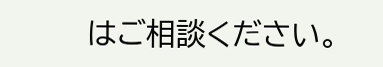はご相談ください。